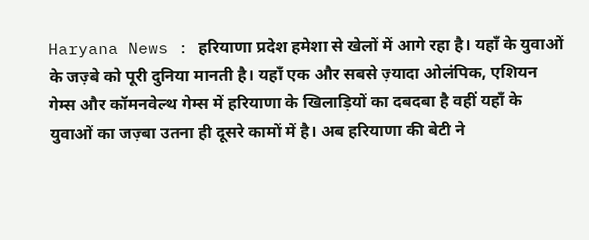Haryana News : हरियाणा प्रदेश हमेशा से खेलों में आगे रहा है। यहाँ के युवाओं के जज़्बे को पूरी दुनिया मानती है। यहाँ एक और सबसे ज़्यादा ओलंपिक, एशियन गेम्स और कॉमनवेल्थ गेम्स में हरियाणा के खिलाड़ियों का दबदबा है वहीं यहाँ के युवाओं का जज़्बा उतना ही दूसरे कामों में है। अब हरियाणा की बेटी ने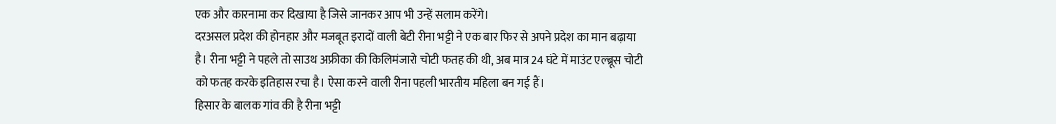एक और कारनामा कर दिखाया है जिसे जानकर आप भी उन्हें सलाम करेंगे।
दरअसल प्रदेश की होनहार और मजबूत इरादों वाली बेटी रीना भट्टी ने एक बार फिर से अपने प्रदेश का मान बढ़ाया है। रीना भट्टी ने पहले तो साउथ अफ्रीका की किलिमंजारो चोटी फतह की थी, अब मात्र 24 घंटे में माउंट एल्ब्रूस चोटी को फतह करके इतिहास रचा है। ऐसा करने वाली रीना पहली भारतीय महिला बन गई हैं।
हिसार के बालक गांव की है रीना भट्टी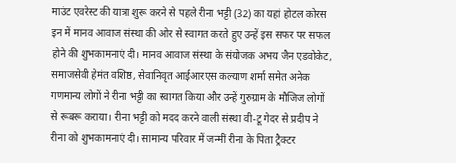माउंट एवरेस्ट की यात्रा शुरू करने से पहले रीना भट्टी (32) का यहां होटल कोरस इन में मानव आवाज संस्था की ओर से स्वागत करते हुए उन्हें इस सफर पर सफल होने की शुभकामनाएं दी। मानव आवाज संस्था के संयोजक अभय जैन एडवोकेट, समाजसेवी हेमंत वशिष्ठ, सेवानिवृत आईआरएस कल्याण शर्मा समेत अनेक गणमान्य लोगों ने रीना भट्टी का स्वागत किया और उन्हें गुरुग्राम के मौजिज लोगों से रूबरू कराया। रीना भट्टी को मदद करने वाली संस्था वी-टू गेदर से प्रदीप ने रीना को शुभकामनाएं दी। सामान्य परिवार में जन्मीं रीना के पिता ट्रैक्टर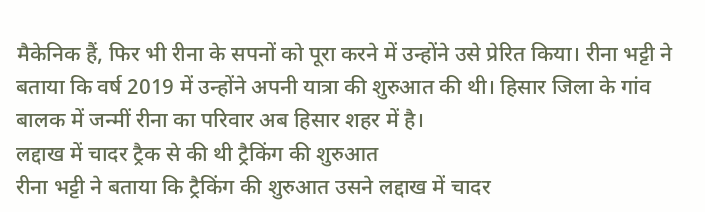मैकेनिक हैं, फिर भी रीना के सपनों को पूरा करने में उन्होंने उसे प्रेरित किया। रीना भट्टी ने बताया कि वर्ष 2019 में उन्होंने अपनी यात्रा की शुरुआत की थी। हिसार जिला के गांव बालक में जन्मीं रीना का परिवार अब हिसार शहर में है।
लद्दाख में चादर ट्रैक से की थी ट्रैकिंग की शुरुआत
रीना भट्टी ने बताया कि ट्रैकिंग की शुरुआत उसने लद्दाख में चादर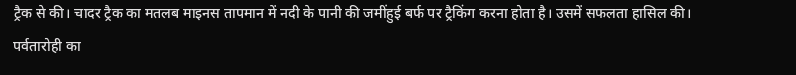ट्रैक से की। चादर ट्रैक का मतलब माइनस तापमान में नदी के पानी की जमींहुई बर्फ पर ट्रैकिंग करना होता है। उसमें सफलता हासिल की। पर्वतारोही का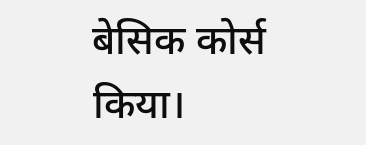बेसिक कोर्स किया।